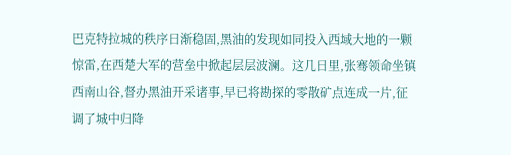巴克特拉城的秩序日渐稳固,黑油的发现如同投入西域大地的一颗惊雷,在西楚大军的营垒中掀起层层波澜。这几日里,张骞领命坐镇西南山谷,督办黑油开采诸事,早已将勘探的零散矿点连成一片,征调了城中归降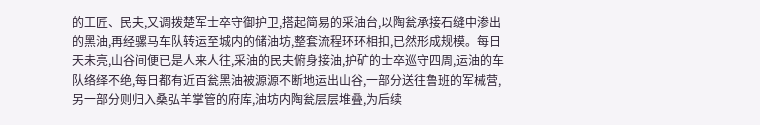的工匠、民夫,又调拨楚军士卒守御护卫,搭起简易的采油台,以陶瓮承接石缝中渗出的黑油,再经骡马车队转运至城内的储油坊,整套流程环环相扣,已然形成规模。每日天未亮,山谷间便已是人来人往,采油的民夫俯身接油,护矿的士卒巡守四周,运油的车队络绎不绝,每日都有近百瓮黑油被源源不断地运出山谷,一部分送往鲁班的军械营,另一部分则归入桑弘羊掌管的府库,油坊内陶瓮层层堆叠,为后续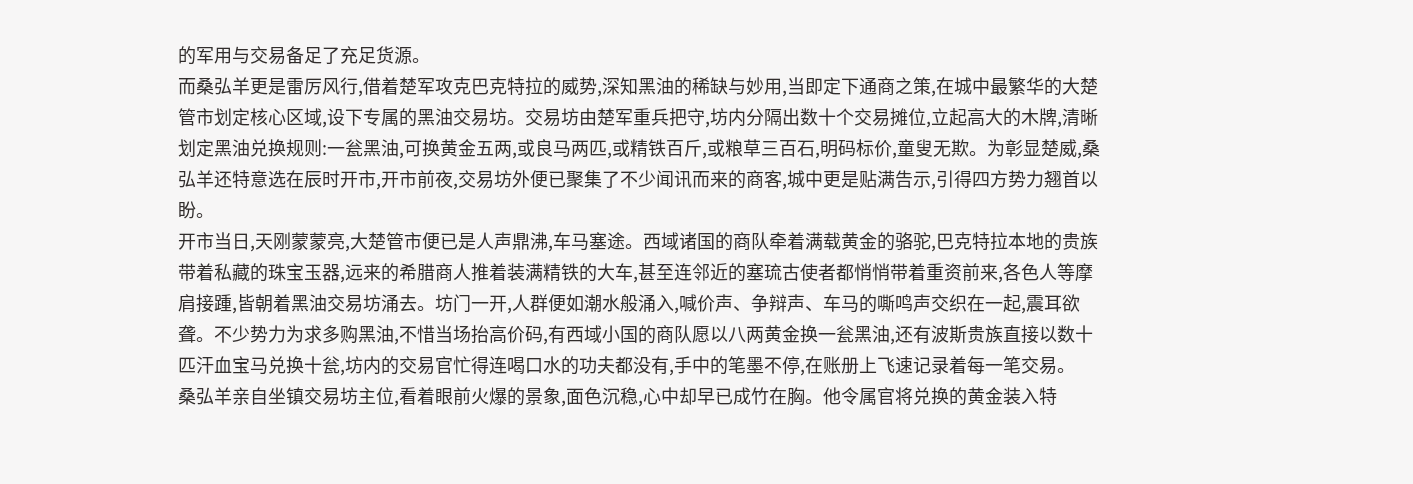的军用与交易备足了充足货源。
而桑弘羊更是雷厉风行,借着楚军攻克巴克特拉的威势,深知黑油的稀缺与妙用,当即定下通商之策,在城中最繁华的大楚管市划定核心区域,设下专属的黑油交易坊。交易坊由楚军重兵把守,坊内分隔出数十个交易摊位,立起高大的木牌,清晰划定黑油兑换规则:一瓮黑油,可换黄金五两,或良马两匹,或精铁百斤,或粮草三百石,明码标价,童叟无欺。为彰显楚威,桑弘羊还特意选在辰时开市,开市前夜,交易坊外便已聚集了不少闻讯而来的商客,城中更是贴满告示,引得四方势力翘首以盼。
开市当日,天刚蒙蒙亮,大楚管市便已是人声鼎沸,车马塞途。西域诸国的商队牵着满载黄金的骆驼,巴克特拉本地的贵族带着私藏的珠宝玉器,远来的希腊商人推着装满精铁的大车,甚至连邻近的塞琉古使者都悄悄带着重资前来,各色人等摩肩接踵,皆朝着黑油交易坊涌去。坊门一开,人群便如潮水般涌入,喊价声、争辩声、车马的嘶鸣声交织在一起,震耳欲聋。不少势力为求多购黑油,不惜当场抬高价码,有西域小国的商队愿以八两黄金换一瓮黑油,还有波斯贵族直接以数十匹汗血宝马兑换十瓮,坊内的交易官忙得连喝口水的功夫都没有,手中的笔墨不停,在账册上飞速记录着每一笔交易。
桑弘羊亲自坐镇交易坊主位,看着眼前火爆的景象,面色沉稳,心中却早已成竹在胸。他令属官将兑换的黄金装入特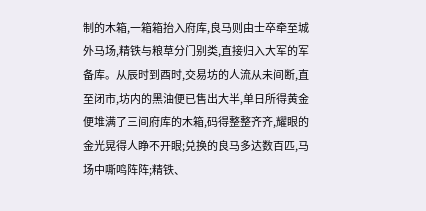制的木箱,一箱箱抬入府库,良马则由士卒牵至城外马场,精铁与粮草分门别类,直接归入大军的军备库。从辰时到酉时,交易坊的人流从未间断,直至闭市,坊内的黑油便已售出大半,单日所得黄金便堆满了三间府库的木箱,码得整整齐齐,耀眼的金光晃得人睁不开眼;兑换的良马多达数百匹,马场中嘶鸣阵阵;精铁、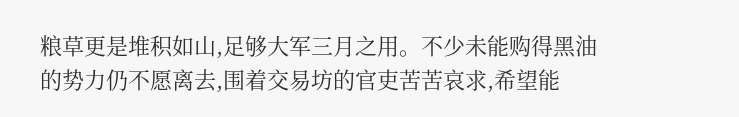粮草更是堆积如山,足够大军三月之用。不少未能购得黑油的势力仍不愿离去,围着交易坊的官吏苦苦哀求,希望能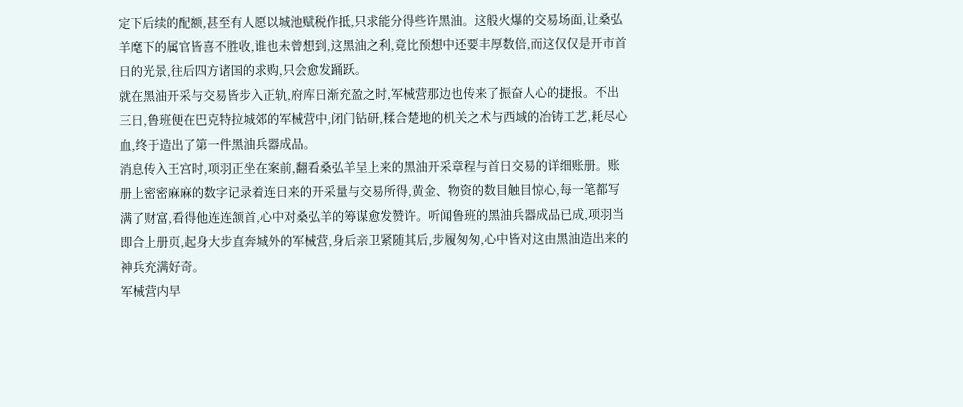定下后续的配额,甚至有人愿以城池赋税作抵,只求能分得些许黑油。这般火爆的交易场面,让桑弘羊麾下的属官皆喜不胜收,谁也未曾想到,这黑油之利,竟比预想中还要丰厚数倍,而这仅仅是开市首日的光景,往后四方诸国的求购,只会愈发踊跃。
就在黑油开采与交易皆步入正轨,府库日渐充盈之时,军械营那边也传来了振奋人心的捷报。不出三日,鲁班便在巴克特拉城郊的军械营中,闭门钻研,糅合楚地的机关之术与西域的冶铸工艺,耗尽心血,终于造出了第一件黑油兵器成品。
消息传入王宫时,项羽正坐在案前,翻看桑弘羊呈上来的黑油开采章程与首日交易的详细账册。账册上密密麻麻的数字记录着连日来的开采量与交易所得,黄金、物资的数目触目惊心,每一笔都写满了财富,看得他连连颔首,心中对桑弘羊的筹谋愈发赞许。听闻鲁班的黑油兵器成品已成,项羽当即合上册页,起身大步直奔城外的军械营,身后亲卫紧随其后,步履匆匆,心中皆对这由黑油造出来的神兵充满好奇。
军械营内早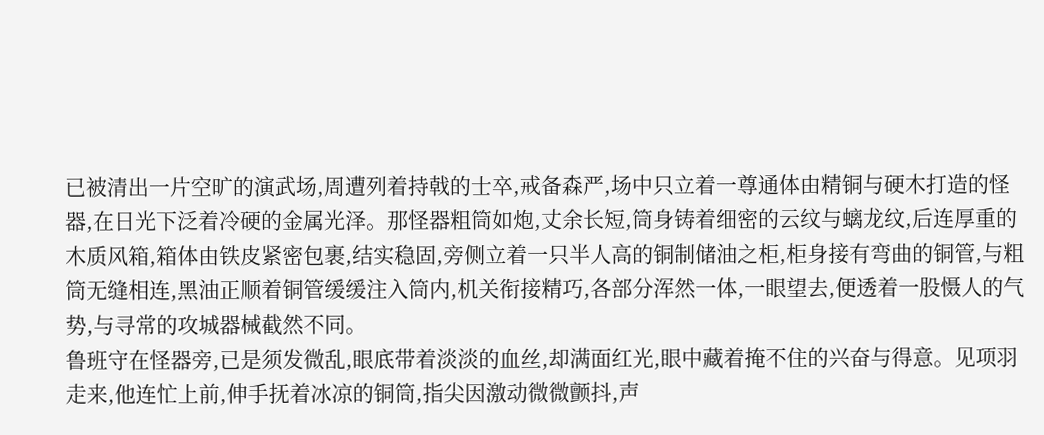已被清出一片空旷的演武场,周遭列着持戟的士卒,戒备森严,场中只立着一尊通体由精铜与硬木打造的怪器,在日光下泛着冷硬的金属光泽。那怪器粗筒如炮,丈余长短,筒身铸着细密的云纹与螭龙纹,后连厚重的木质风箱,箱体由铁皮紧密包裹,结实稳固,旁侧立着一只半人高的铜制储油之柜,柜身接有弯曲的铜管,与粗筒无缝相连,黑油正顺着铜管缓缓注入筒内,机关衔接精巧,各部分浑然一体,一眼望去,便透着一股慑人的气势,与寻常的攻城器械截然不同。
鲁班守在怪器旁,已是须发微乱,眼底带着淡淡的血丝,却满面红光,眼中藏着掩不住的兴奋与得意。见项羽走来,他连忙上前,伸手抚着冰凉的铜筒,指尖因激动微微颤抖,声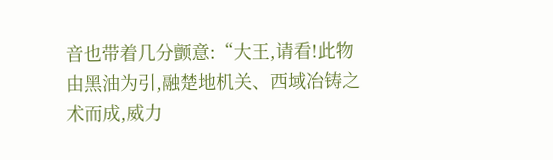音也带着几分颤意:“大王,请看!此物由黑油为引,融楚地机关、西域冶铸之术而成,威力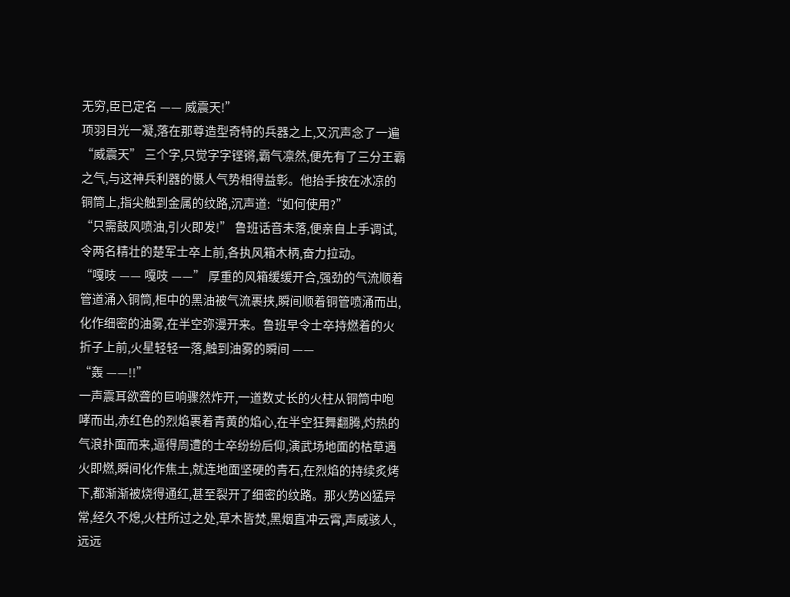无穷,臣已定名 —— 威震天!”
项羽目光一凝,落在那尊造型奇特的兵器之上,又沉声念了一遍 “威震天” 三个字,只觉字字铿锵,霸气凛然,便先有了三分王霸之气,与这神兵利器的慑人气势相得益彰。他抬手按在冰凉的铜筒上,指尖触到金属的纹路,沉声道:“如何使用?”
“只需鼓风喷油,引火即发!” 鲁班话音未落,便亲自上手调试,令两名精壮的楚军士卒上前,各执风箱木柄,奋力拉动。
“嘎吱 —— 嘎吱 ——” 厚重的风箱缓缓开合,强劲的气流顺着管道涌入铜筒,柜中的黑油被气流裹挟,瞬间顺着铜管喷涌而出,化作细密的油雾,在半空弥漫开来。鲁班早令士卒持燃着的火折子上前,火星轻轻一落,触到油雾的瞬间 ——
“轰 ——!!”
一声震耳欲聋的巨响骤然炸开,一道数丈长的火柱从铜筒中咆哮而出,赤红色的烈焰裹着青黄的焰心,在半空狂舞翻腾,灼热的气浪扑面而来,逼得周遭的士卒纷纷后仰,演武场地面的枯草遇火即燃,瞬间化作焦土,就连地面坚硬的青石,在烈焰的持续炙烤下,都渐渐被烧得通红,甚至裂开了细密的纹路。那火势凶猛异常,经久不熄,火柱所过之处,草木皆焚,黑烟直冲云霄,声威骇人,远远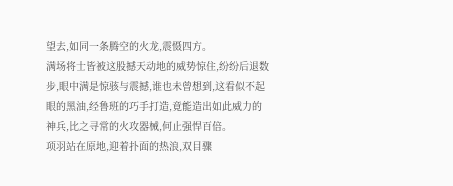望去,如同一条腾空的火龙,震慑四方。
满场将士皆被这股撼天动地的威势惊住,纷纷后退数步,眼中满是惊骇与震撼,谁也未曾想到,这看似不起眼的黑油,经鲁班的巧手打造,竟能造出如此威力的神兵,比之寻常的火攻器械,何止强悍百倍。
项羽站在原地,迎着扑面的热浪,双目骤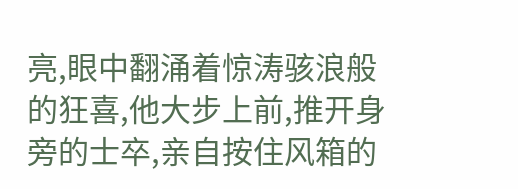亮,眼中翻涌着惊涛骇浪般的狂喜,他大步上前,推开身旁的士卒,亲自按住风箱的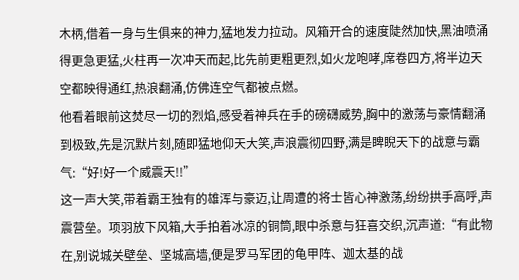木柄,借着一身与生俱来的神力,猛地发力拉动。风箱开合的速度陡然加快,黑油喷涌得更急更猛,火柱再一次冲天而起,比先前更粗更烈,如火龙咆哮,席卷四方,将半边天空都映得通红,热浪翻涌,仿佛连空气都被点燃。
他看着眼前这焚尽一切的烈焰,感受着神兵在手的磅礴威势,胸中的激荡与豪情翻涌到极致,先是沉默片刻,随即猛地仰天大笑,声浪震彻四野,满是睥睨天下的战意与霸气:“好!好一个威震天!!”
这一声大笑,带着霸王独有的雄浑与豪迈,让周遭的将士皆心神激荡,纷纷拱手高呼,声震营垒。项羽放下风箱,大手拍着冰凉的铜筒,眼中杀意与狂喜交织,沉声道:“有此物在,别说城关壁垒、坚城高墙,便是罗马军团的龟甲阵、迦太基的战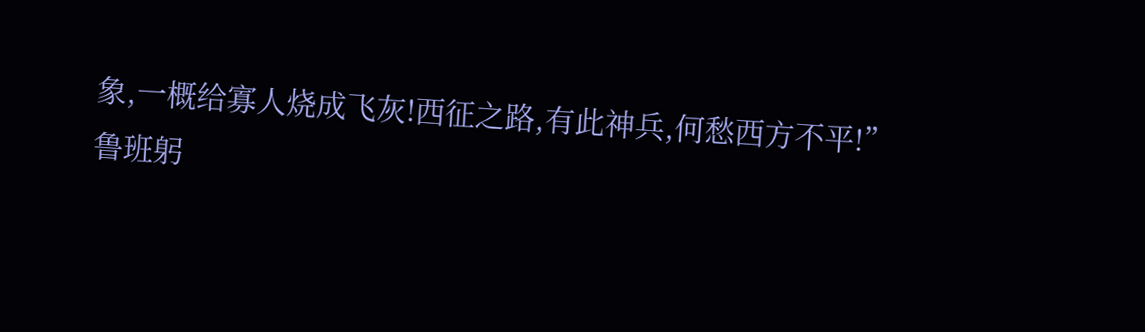象,一概给寡人烧成飞灰!西征之路,有此神兵,何愁西方不平!”
鲁班躬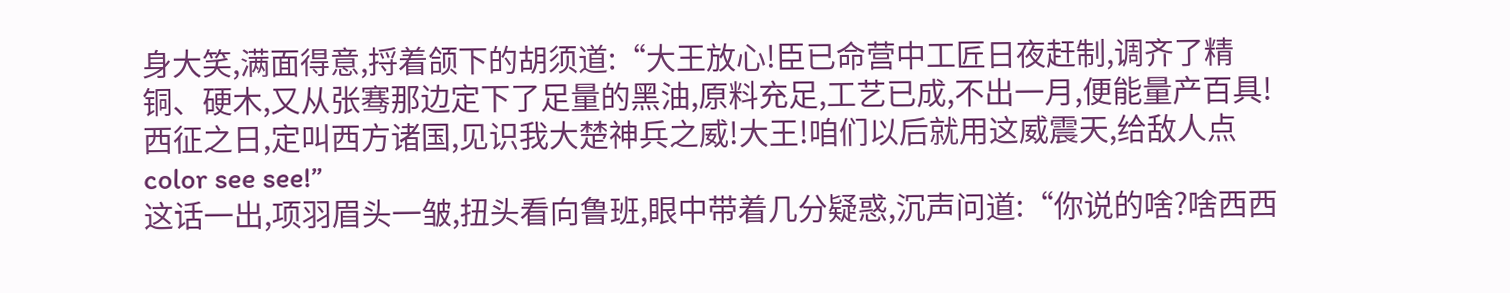身大笑,满面得意,捋着颌下的胡须道:“大王放心!臣已命营中工匠日夜赶制,调齐了精铜、硬木,又从张骞那边定下了足量的黑油,原料充足,工艺已成,不出一月,便能量产百具!西征之日,定叫西方诸国,见识我大楚神兵之威!大王!咱们以后就用这威震天,给敌人点 color see see!”
这话一出,项羽眉头一皱,扭头看向鲁班,眼中带着几分疑惑,沉声问道:“你说的啥?啥西西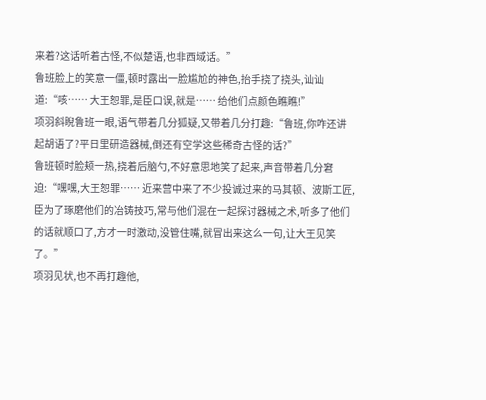来着?这话听着古怪,不似楚语,也非西域话。”
鲁班脸上的笑意一僵,顿时露出一脸尴尬的神色,抬手挠了挠头,讪讪道:“咳…… 大王恕罪,是臣口误,就是…… 给他们点颜色瞧瞧!”
项羽斜睨鲁班一眼,语气带着几分狐疑,又带着几分打趣:“鲁班,你咋还讲起胡语了?平日里研造器械,倒还有空学这些稀奇古怪的话?”
鲁班顿时脸颊一热,挠着后脑勺,不好意思地笑了起来,声音带着几分窘迫:“嘿嘿,大王恕罪…… 近来营中来了不少投诚过来的马其顿、波斯工匠,臣为了琢磨他们的冶铸技巧,常与他们混在一起探讨器械之术,听多了他们的话就顺口了,方才一时激动,没管住嘴,就冒出来这么一句,让大王见笑了。”
项羽见状,也不再打趣他,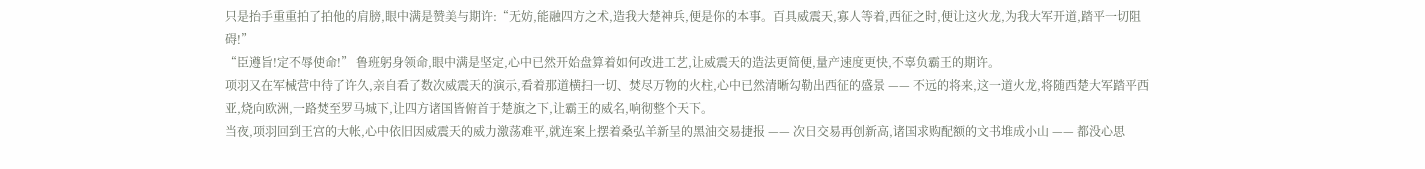只是抬手重重拍了拍他的肩膀,眼中满是赞美与期许:“无妨,能融四方之术,造我大楚神兵,便是你的本事。百具威震天,寡人等着,西征之时,便让这火龙,为我大军开道,踏平一切阻碍!”
“臣遵旨!定不辱使命!” 鲁班躬身领命,眼中满是坚定,心中已然开始盘算着如何改进工艺,让威震天的造法更简便,量产速度更快,不辜负霸王的期许。
项羽又在军械营中待了许久,亲自看了数次威震天的演示,看着那道横扫一切、焚尽万物的火柱,心中已然清晰勾勒出西征的盛景 —— 不远的将来,这一道火龙,将随西楚大军踏平西亚,烧向欧洲,一路焚至罗马城下,让四方诸国皆俯首于楚旗之下,让霸王的威名,响彻整个天下。
当夜,项羽回到王宫的大帐,心中依旧因威震天的威力激荡难平,就连案上摆着桑弘羊新呈的黑油交易捷报 —— 次日交易再创新高,诸国求购配额的文书堆成小山 —— 都没心思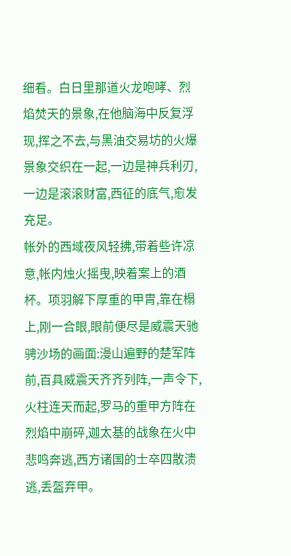细看。白日里那道火龙咆哮、烈焰焚天的景象,在他脑海中反复浮现,挥之不去,与黑油交易坊的火爆景象交织在一起,一边是神兵利刃,一边是滚滚财富,西征的底气,愈发充足。
帐外的西域夜风轻拂,带着些许凉意,帐内烛火摇曳,映着案上的酒杯。项羽解下厚重的甲胄,靠在榻上,刚一合眼,眼前便尽是威震天驰骋沙场的画面:漫山遍野的楚军阵前,百具威震天齐齐列阵,一声令下,火柱连天而起,罗马的重甲方阵在烈焰中崩碎,迦太基的战象在火中悲鸣奔逃,西方诸国的士卒四散溃逃,丢盔弃甲。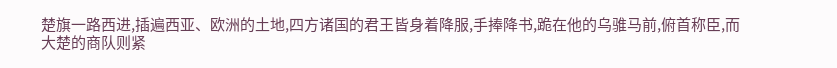楚旗一路西进,插遍西亚、欧洲的土地,四方诸国的君王皆身着降服,手捧降书,跪在他的乌骓马前,俯首称臣,而大楚的商队则紧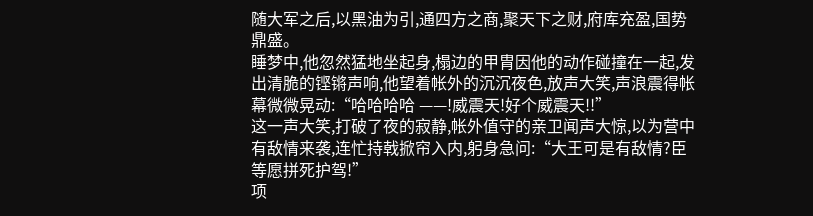随大军之后,以黑油为引,通四方之商,聚天下之财,府库充盈,国势鼎盛。
睡梦中,他忽然猛地坐起身,榻边的甲胄因他的动作碰撞在一起,发出清脆的铿锵声响,他望着帐外的沉沉夜色,放声大笑,声浪震得帐幕微微晃动:“哈哈哈哈 ——!威震天!好个威震天!!”
这一声大笑,打破了夜的寂静,帐外值守的亲卫闻声大惊,以为营中有敌情来袭,连忙持戟掀帘入内,躬身急问:“大王可是有敌情?臣等愿拼死护驾!”
项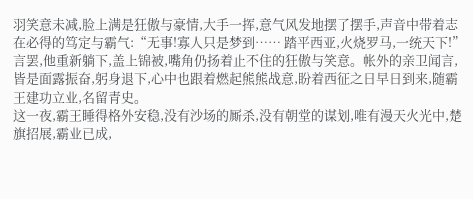羽笑意未减,脸上满是狂傲与豪情,大手一挥,意气风发地摆了摆手,声音中带着志在必得的笃定与霸气:“无事!寡人只是梦到…… 踏平西亚,火烧罗马,一统天下!”
言罢,他重新躺下,盖上锦被,嘴角仍扬着止不住的狂傲与笑意。帐外的亲卫闻言,皆是面露振奋,躬身退下,心中也跟着燃起熊熊战意,盼着西征之日早日到来,随霸王建功立业,名留青史。
这一夜,霸王睡得格外安稳,没有沙场的厮杀,没有朝堂的谋划,唯有漫天火光中,楚旗招展,霸业已成,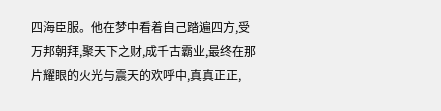四海臣服。他在梦中看着自己踏遍四方,受万邦朝拜,聚天下之财,成千古霸业,最终在那片耀眼的火光与震天的欢呼中,真真正正,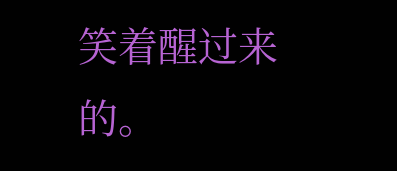笑着醒过来的。